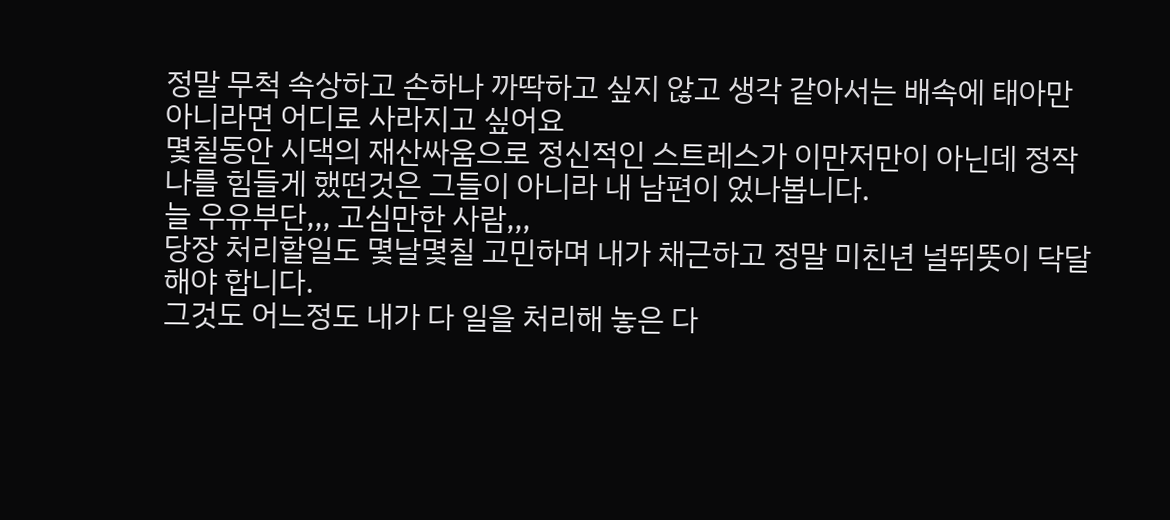정말 무척 속상하고 손하나 까딱하고 싶지 않고 생각 같아서는 배속에 태아만 아니라면 어디로 사라지고 싶어요
몇칠동안 시댁의 재산싸움으로 정신적인 스트레스가 이만저만이 아닌데 정작 나를 힘들게 했떤것은 그들이 아니라 내 남편이 었나봅니다.
늘 우유부단,,, 고심만한 사람,,,
당장 처리할일도 몇날몇칠 고민하며 내가 채근하고 정말 미친년 널뛰뜻이 닥달해야 합니다.
그것도 어느정도 내가 다 일을 처리해 놓은 다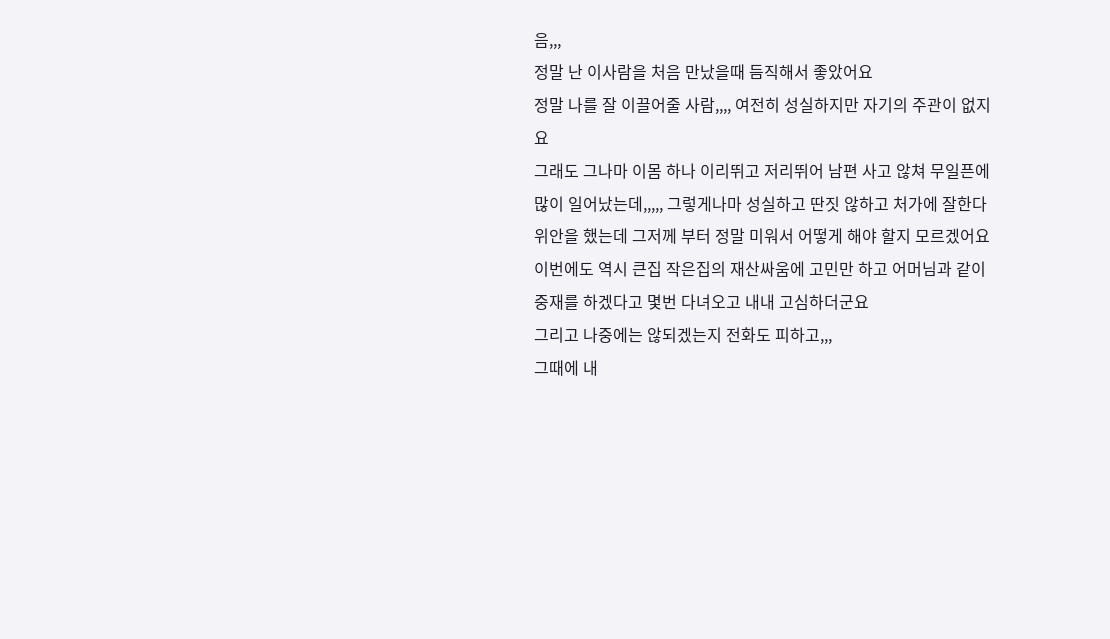음,,,
정말 난 이사람을 처음 만났을때 듬직해서 좋았어요
정말 나를 잘 이끌어줄 사람,,,, 여전히 성실하지만 자기의 주관이 없지요
그래도 그나마 이몸 하나 이리뛰고 저리뛰어 남편 사고 않쳐 무일픈에 많이 일어났는데,,,,, 그렇게나마 성실하고 딴짓 않하고 처가에 잘한다 위안을 했는데 그저께 부터 정말 미워서 어떻게 해야 할지 모르겠어요
이번에도 역시 큰집 작은집의 재산싸움에 고민만 하고 어머님과 같이 중재를 하겠다고 몇번 다녀오고 내내 고심하더군요
그리고 나중에는 않되겠는지 전화도 피하고,,,
그때에 내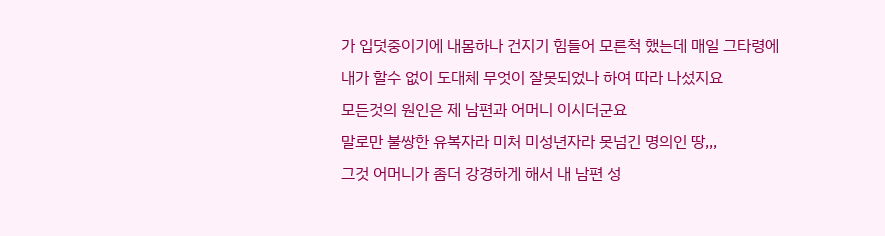가 입덧중이기에 내몸하나 건지기 힘들어 모른척 했는데 매일 그타령에 내가 할수 없이 도대체 무엇이 잘못되었나 하여 따라 나섰지요
모든것의 원인은 제 남편과 어머니 이시더군요
말로만 불쌍한 유복자라 미처 미성년자라 못넘긴 명의인 땅,,,
그것 어머니가 좀더 강경하게 해서 내 남편 성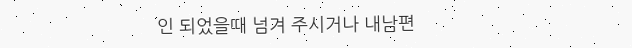인 되었을때 넘겨 주시거나 내남편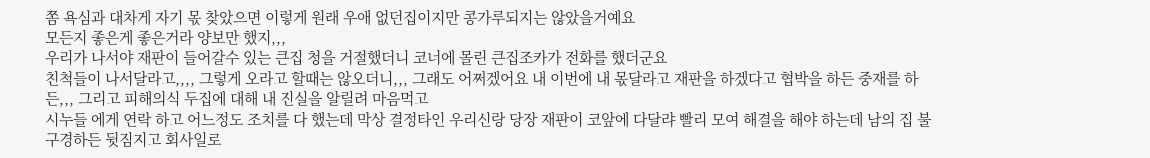쫌 욕심과 대차게 자기 몫 찾았으면 이렇게 원래 우애 없던집이지만 콩가루되지는 않았을거예요
모든지 좋은게 좋은거라 양보만 했지,,,
우리가 나서야 재판이 들어갈수 있는 큰집 청을 거절했더니 코너에 몰린 큰집조카가 전화를 했더군요
친척들이 나서달라고,,,, 그렇게 오라고 할때는 않오더니,,, 그래도 어쩌겠어요 내 이번에 내 몫달라고 재판을 하겠다고 협박을 하든 중재를 하든,,, 그리고 피해의식 두집에 대해 내 진실을 알릴려 마음먹고
시누들 에게 연락 하고 어느정도 조치를 다 했는데 막상 결정타인 우리신랑 당장 재판이 코앞에 다달랴 빨리 모여 해결을 해야 하는데 남의 집 불구경하든 뒷짐지고 회사일로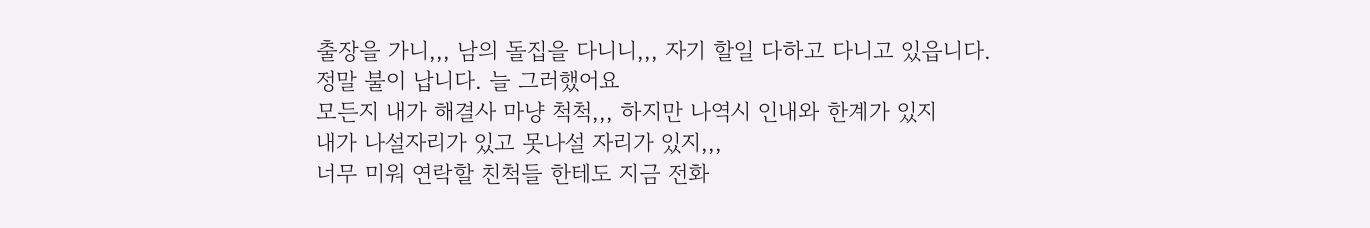출장을 가니,,, 남의 돌집을 다니니,,, 자기 할일 다하고 다니고 있읍니다.
정말 불이 납니다. 늘 그러했어요
모든지 내가 해결사 마냥 척척,,, 하지만 나역시 인내와 한계가 있지
내가 나설자리가 있고 못나설 자리가 있지,,,
너무 미워 연락할 친척들 한테도 지금 전화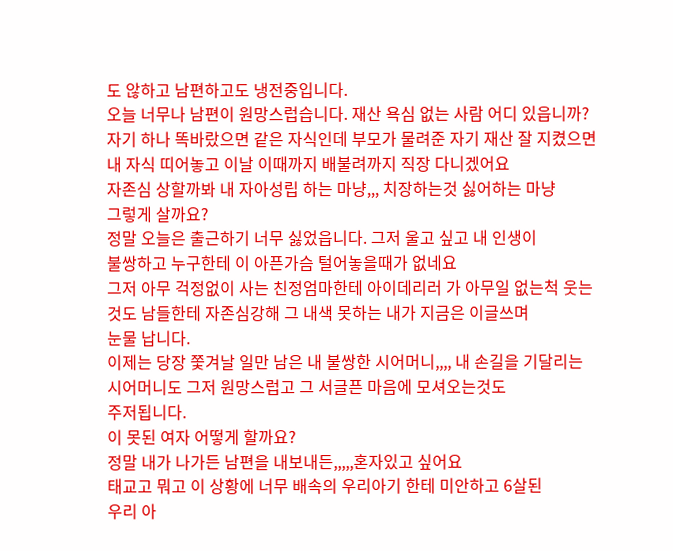도 않하고 남편하고도 냉전중입니다.
오늘 너무나 남편이 원망스럽습니다. 재산 욕심 없는 사람 어디 있읍니까?
자기 하나 똑바랐으면 같은 자식인데 부모가 물려준 자기 재산 잘 지켰으면 내 자식 띠어놓고 이날 이때까지 배불려까지 직장 다니겠어요
자존심 상할까봐 내 자아성립 하는 마냥,,, 치장하는것 싫어하는 마냥
그렇게 살까요?
정말 오늘은 출근하기 너무 싫었읍니다. 그저 울고 싶고 내 인생이
불쌍하고 누구한테 이 아픈가슴 털어놓을때가 없네요
그저 아무 걱정없이 사는 친정엄마한테 아이데리러 가 아무일 없는척 웃는것도 남들한테 자존심강해 그 내색 못하는 내가 지금은 이글쓰며
눈물 납니다.
이제는 당장 쫓겨날 일만 남은 내 불쌍한 시어머니,,,, 내 손길을 기달리는 시어머니도 그저 원망스럽고 그 서글픈 마음에 모셔오는것도
주저됩니다.
이 못된 여자 어떻게 할까요?
정말 내가 나가든 남편을 내보내든,,,,,혼자있고 싶어요
태교고 뭐고 이 상황에 너무 배속의 우리아기 한테 미안하고 6살된
우리 아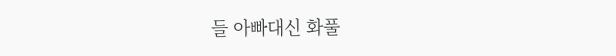들 아빠대신 화풀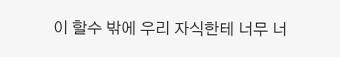이 할수 밖에 우리 자식한테 너무 너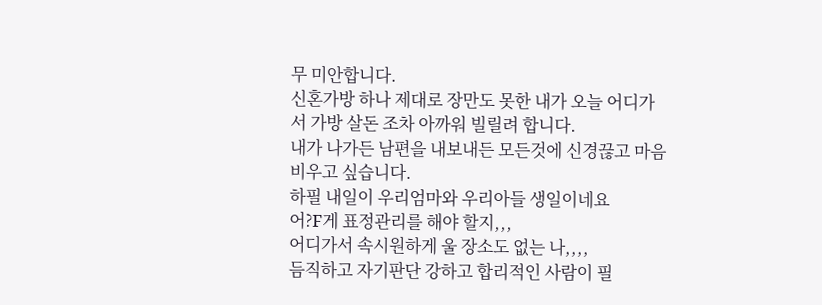무 미안합니다.
신혼가방 하나 제대로 장만도 못한 내가 오늘 어디가서 가방 살돈 조차 아까워 빌릴려 합니다.
내가 나가든 남편을 내보내든 모든것에 신경끊고 마음 비우고 싶습니다.
하필 내일이 우리엄마와 우리아들 생일이네요
어?F게 표정관리를 해야 할지,,,
어디가서 속시원하게 울 장소도 없는 나,,,,
듬직하고 자기판단 강하고 합리적인 사람이 필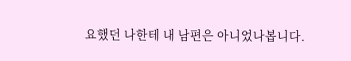요했던 나한테 내 남편은 아니었나봅니다.